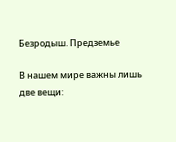Безродыш. Предземье

В нашем мире важны лишь две вещи: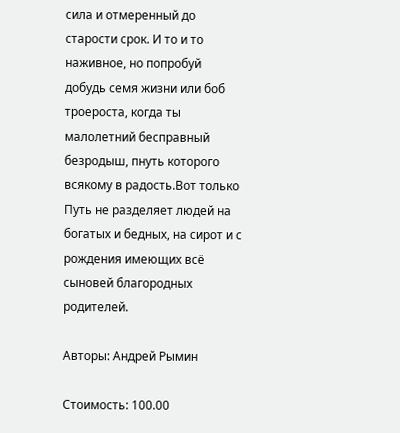сила и отмеренный до старости срок. И то и то наживное, но попробуй добудь семя жизни или боб троероста, когда ты малолетний бесправный безродыш, пнуть которого всякому в радость.Вот только Путь не разделяет людей на богатых и бедных, на сирот и с рождения имеющих всё сыновей благородных родителей.

Авторы: Андрей Рымин

Стоимость: 100.00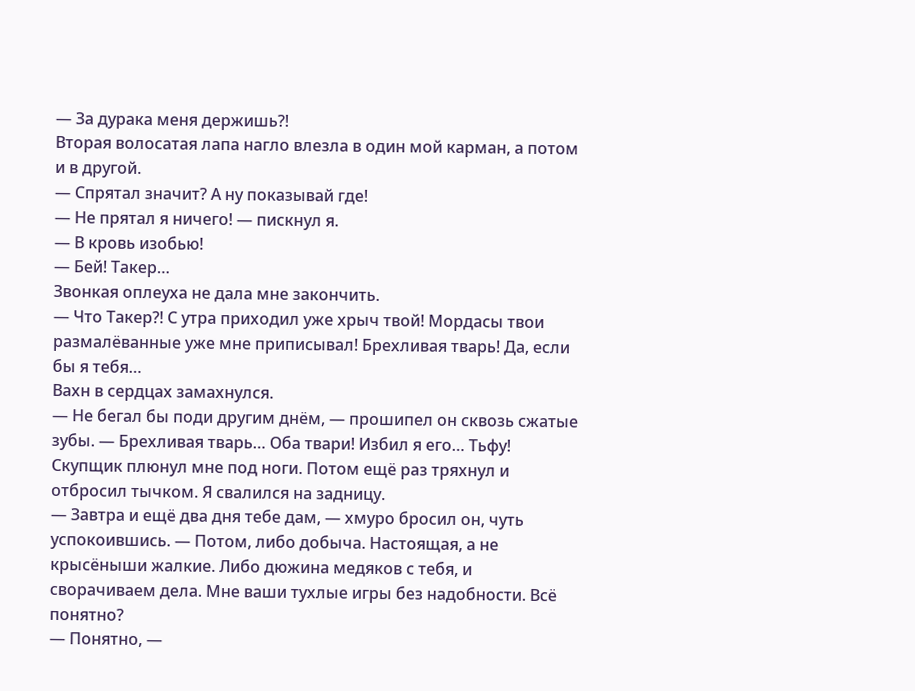— За дурака меня держишь?!
Вторая волосатая лапа нагло влезла в один мой карман, а потом и в другой.
— Спрятал значит? А ну показывай где!
— Не прятал я ничего! — пискнул я.
— В кровь изобью!
— Бей! Такер…
Звонкая оплеуха не дала мне закончить.
— Что Такер?! С утра приходил уже хрыч твой! Мордасы твои размалёванные уже мне приписывал! Брехливая тварь! Да, если бы я тебя…
Вахн в сердцах замахнулся.
— Не бегал бы поди другим днём, — прошипел он сквозь сжатые зубы. — Брехливая тварь… Оба твари! Избил я его… Тьфу!
Скупщик плюнул мне под ноги. Потом ещё раз тряхнул и отбросил тычком. Я свалился на задницу.
— Завтра и ещё два дня тебе дам, — хмуро бросил он, чуть успокоившись. — Потом, либо добыча. Настоящая, а не крысёныши жалкие. Либо дюжина медяков с тебя, и сворачиваем дела. Мне ваши тухлые игры без надобности. Всё понятно?
— Понятно, —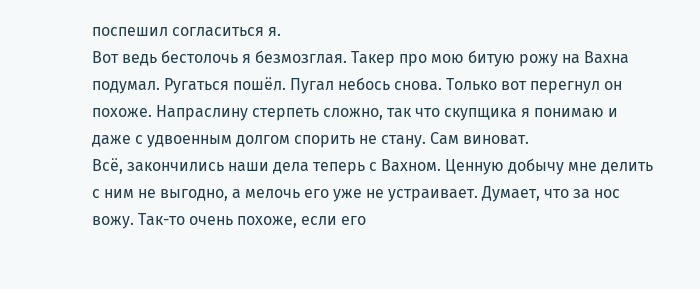поспешил согласиться я.
Вот ведь бестолочь я безмозглая. Такер про мою битую рожу на Вахна подумал. Ругаться пошёл. Пугал небось снова. Только вот перегнул он похоже. Напраслину стерпеть сложно, так что скупщика я понимаю и даже с удвоенным долгом спорить не стану. Сам виноват.
Всё, закончились наши дела теперь с Вахном. Ценную добычу мне делить с ним не выгодно, а мелочь его уже не устраивает. Думает, что за нос вожу. Так-то очень похоже, если его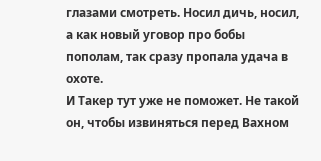глазами смотреть. Носил дичь, носил, а как новый уговор про бобы пополам, так сразу пропала удача в охоте.
И Такер тут уже не поможет. Не такой он, чтобы извиняться перед Вахном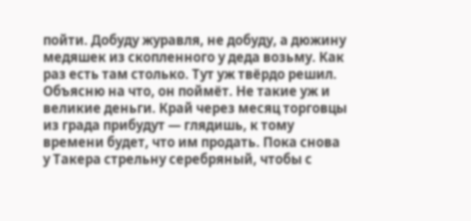пойти. Добуду журавля, не добуду, а дюжину медяшек из скопленного у деда возьму. Как раз есть там столько. Тут уж твёрдо решил. Объясню на что, он поймёт. Не такие уж и великие деньги. Край через месяц торговцы из града прибудут — глядишь, к тому времени будет, что им продать. Пока снова у Такера стрельну серебряный, чтобы с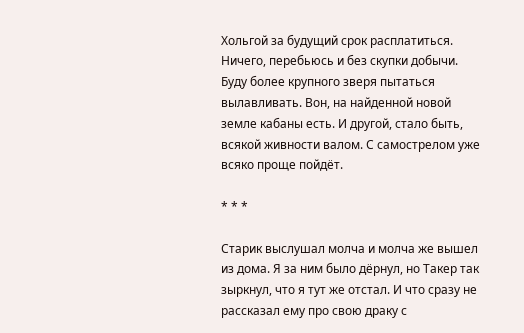Хольгой за будущий срок расплатиться.
Ничего, перебьюсь и без скупки добычи. Буду более крупного зверя пытаться вылавливать. Вон, на найденной новой земле кабаны есть. И другой, стало быть, всякой живности валом. С самострелом уже всяко проще пойдёт.

* * *

Старик выслушал молча и молча же вышел из дома. Я за ним было дёрнул, но Такер так зыркнул, что я тут же отстал. И что сразу не рассказал ему про свою драку с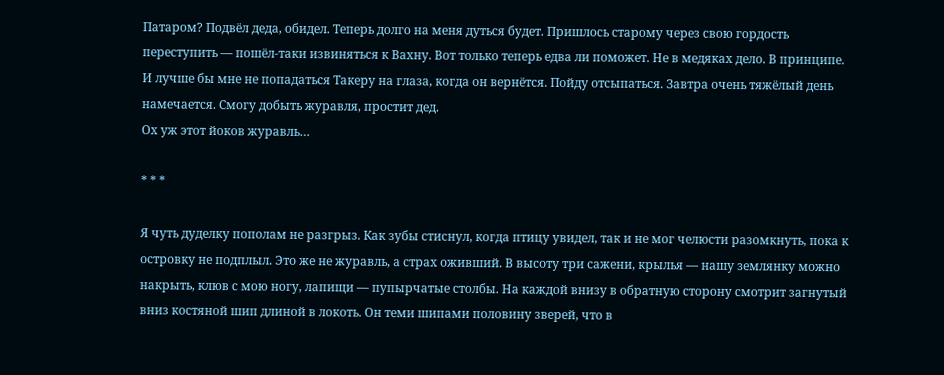Патаром? Подвёл деда, обидел. Теперь долго на меня дуться будет. Пришлось старому через свою гордость переступить — пошёл-таки извиняться к Вахну. Вот только теперь едва ли поможет. Не в медяках дело. В принципе.
И лучше бы мне не попадаться Такеру на глаза, когда он вернётся. Пойду отсыпаться. Завтра очень тяжёлый день намечается. Смогу добыть журавля, простит дед.
Ох уж этот йоков журавль…

* * *

Я чуть дуделку пополам не разгрыз. Как зубы стиснул, когда птицу увидел, так и не мог челюсти разомкнуть, пока к островку не подплыл. Это же не журавль, а страх оживший. В высоту три сажени, крылья — нашу землянку можно накрыть, клюв с мою ногу, лапищи — пупырчатые столбы. На каждой внизу в обратную сторону смотрит загнутый вниз костяной шип длиной в локоть. Он теми шипами половину зверей, что в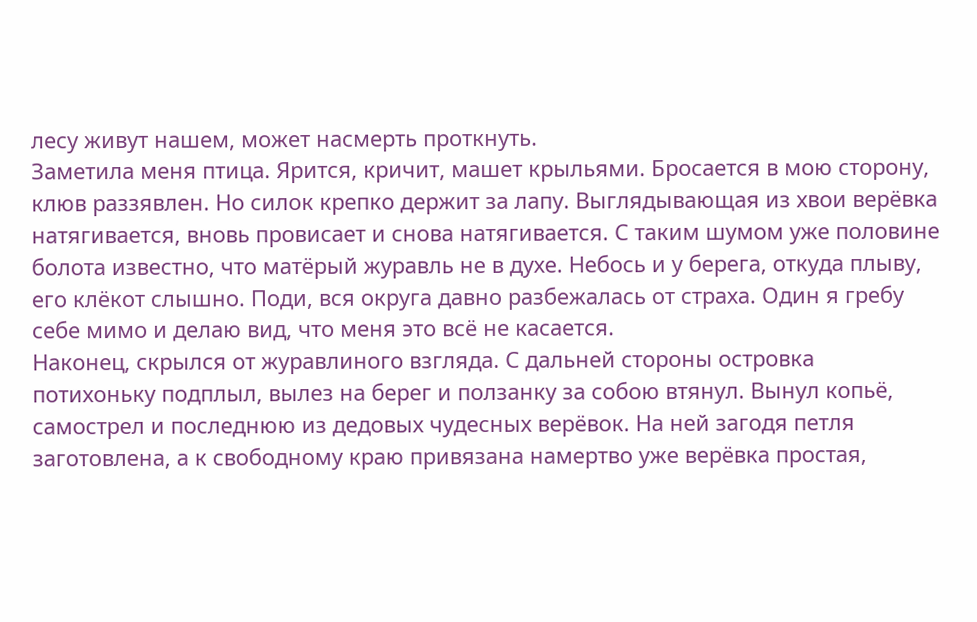лесу живут нашем, может насмерть проткнуть.
Заметила меня птица. Ярится, кричит, машет крыльями. Бросается в мою сторону, клюв раззявлен. Но силок крепко держит за лапу. Выглядывающая из хвои верёвка натягивается, вновь провисает и снова натягивается. С таким шумом уже половине болота известно, что матёрый журавль не в духе. Небось и у берега, откуда плыву, его клёкот слышно. Поди, вся округа давно разбежалась от страха. Один я гребу себе мимо и делаю вид, что меня это всё не касается.
Наконец, скрылся от журавлиного взгляда. С дальней стороны островка потихоньку подплыл, вылез на берег и ползанку за собою втянул. Вынул копьё, самострел и последнюю из дедовых чудесных верёвок. На ней загодя петля заготовлена, а к свободному краю привязана намертво уже верёвка простая,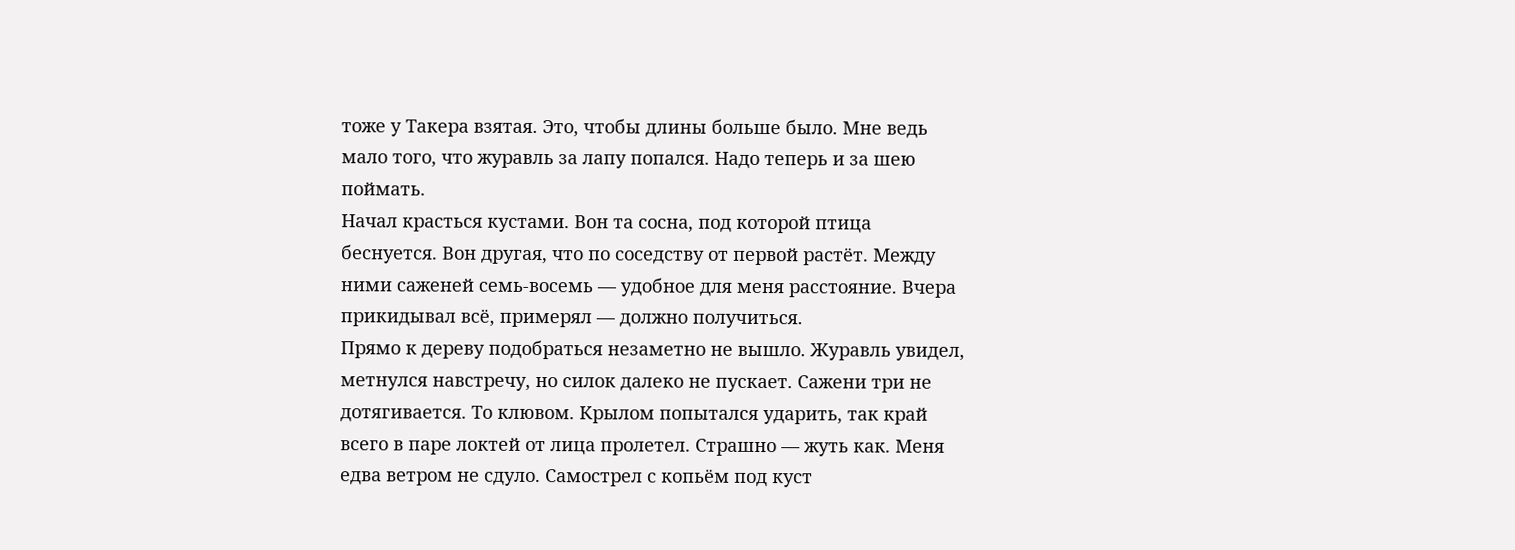тоже у Такера взятая. Это, чтобы длины больше было. Мне ведь мало того, что журавль за лапу попался. Надо теперь и за шею поймать.
Начал красться кустами. Вон та сосна, под которой птица беснуется. Вон другая, что по соседству от первой растёт. Между ними саженей семь-восемь — удобное для меня расстояние. Вчера прикидывал всё, примерял — должно получиться.
Прямо к дереву подобраться незаметно не вышло. Журавль увидел, метнулся навстречу, но силок далеко не пускает. Сажени три не дотягивается. То клювом. Крылом попытался ударить, так край всего в паре локтей от лица пролетел. Страшно — жуть как. Меня едва ветром не сдуло. Самострел с копьём под куст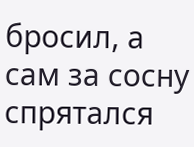бросил, а сам за сосну спрятался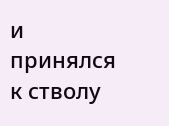и принялся к стволу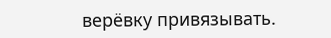верёвку привязывать.